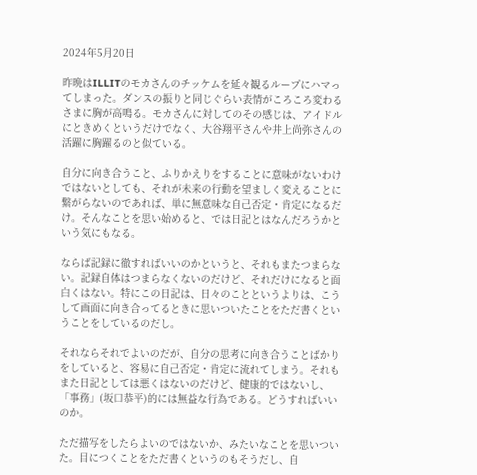2024年5月20日

昨晩はILLITのモカさんのチッケムを延々観るループにハマってしまった。ダンスの振りと同じぐらい表情がころころ変わるさまに胸が高鳴る。モカさんに対してのその感じは、アイドルにときめくというだけでなく、大谷翔平さんや井上尚弥さんの活躍に胸躍るのと似ている。

自分に向き合うこと、ふりかえりをすることに意味がないわけではないとしても、それが未来の行動を望ましく変えることに繋がらないのであれば、単に無意味な自己否定・肯定になるだけ。そんなことを思い始めると、では日記とはなんだろうかという気にもなる。

ならば記録に徹すればいいのかというと、それもまたつまらない。記録自体はつまらなくないのだけど、それだけになると面白くはない。特にこの日記は、日々のことというよりは、こうして画面に向き合ってるときに思いついたことをただ書くということをしているのだし。

それならそれでよいのだが、自分の思考に向き合うことばかりをしていると、容易に自己否定・肯定に流れてしまう。それもまた日記としては悪くはないのだけど、健康的ではないし、「事務」(坂口恭平)的には無益な行為である。どうすればいいのか。

ただ描写をしたらよいのではないか、みたいなことを思いついた。目につくことをただ書くというのもそうだし、自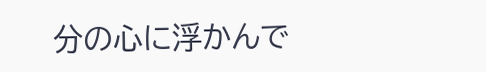分の心に浮かんで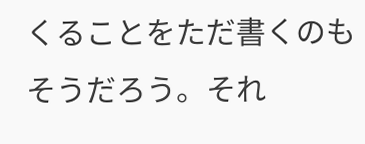くることをただ書くのもそうだろう。それ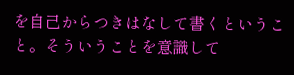を自己からつきはなして書くということ。そういうことを意識して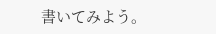書いてみよう。